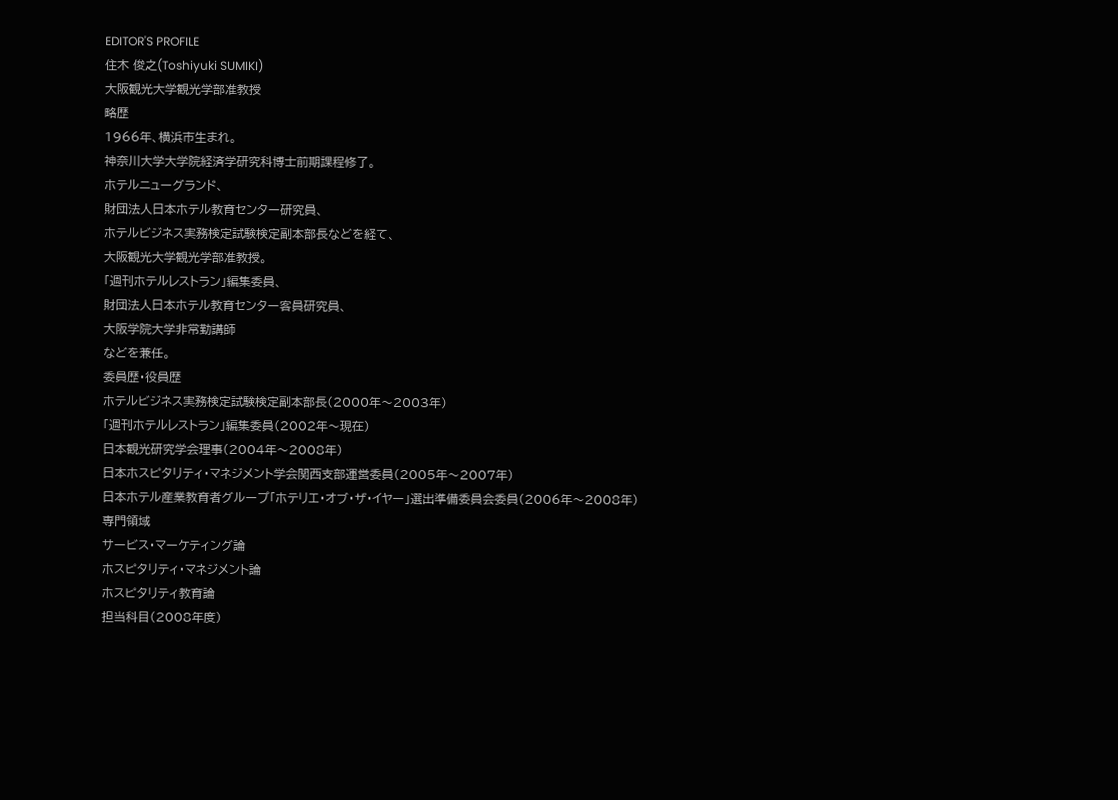EDITOR'S PROFILE
住木 俊之(Toshiyuki SUMIKI)
大阪観光大学観光学部准教授
略歴
1966年、横浜市生まれ。
神奈川大学大学院経済学研究科博士前期課程修了。
ホテルニューグランド、
財団法人日本ホテル教育センター研究員、
ホテルビジネス実務検定試験検定副本部長などを経て、
大阪観光大学観光学部准教授。
「週刊ホテルレストラン」編集委員、
財団法人日本ホテル教育センター客員研究員、
大阪学院大学非常勤講師
などを兼任。
委員歴・役員歴
ホテルビジネス実務検定試験検定副本部長(2000年〜2003年)
「週刊ホテルレストラン」編集委員(2002年〜現在)
日本観光研究学会理事(2004年〜2008年)
日本ホスピタリティ・マネジメント学会関西支部運営委員(2005年〜2007年)
日本ホテル産業教育者グループ「ホテリエ・オブ・ザ・イヤー」選出準備委員会委員(2006年〜2008年)
専門領域
サービス・マーケティング論
ホスピタリティ・マネジメント論
ホスピタリティ教育論
担当科目(2008年度)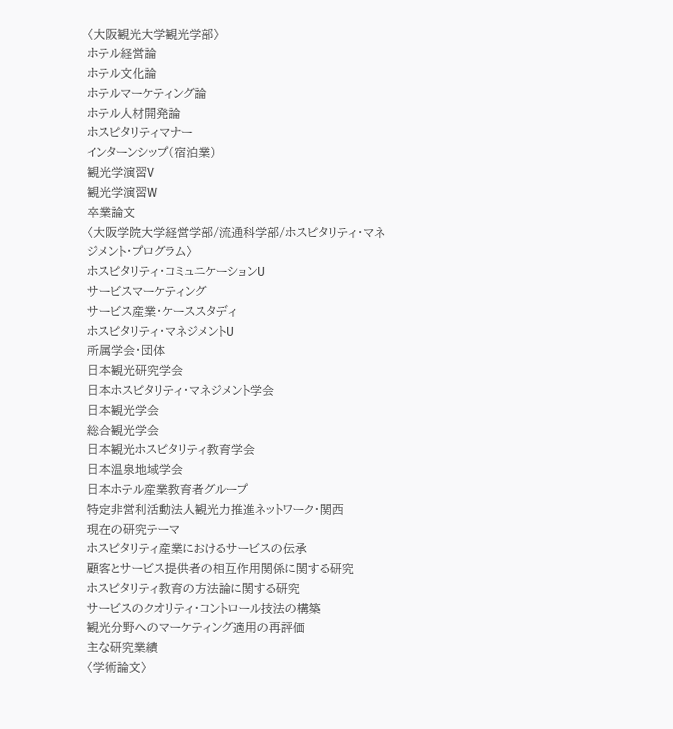〈大阪観光大学観光学部〉
ホテル経営論
ホテル文化論
ホテルマーケティング論
ホテル人材開発論
ホスピタリティマナー
インターンシップ(宿泊業)
観光学演習V
観光学演習W
卒業論文
〈大阪学院大学経営学部/流通科学部/ホスピタリティ・マネジメント・プログラム〉
ホスピタリティ・コミュニケーションU
サービスマーケティング
サービス産業・ケーススタディ
ホスピタリティ・マネジメントU
所属学会・団体
日本観光研究学会
日本ホスピタリティ・マネジメント学会
日本観光学会
総合観光学会
日本観光ホスピタリティ教育学会
日本温泉地域学会
日本ホテル産業教育者グループ
特定非営利活動法人観光力推進ネットワーク・関西
現在の研究テーマ
ホスピタリティ産業におけるサービスの伝承
顧客とサービス提供者の相互作用関係に関する研究
ホスピタリティ教育の方法論に関する研究
サービスのクオリティ・コントロール技法の構築
観光分野へのマーケティング適用の再評価
主な研究業績
〈学術論文〉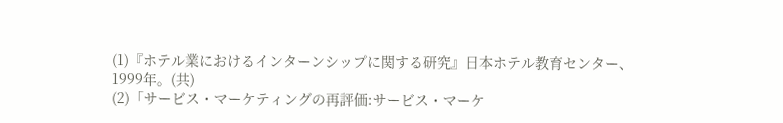(1)『ホテル業におけるインターンシップに関する研究』日本ホテル教育センター、
1999年。(共)
(2)「サービス・マーケティングの再評価:サービス・マーケ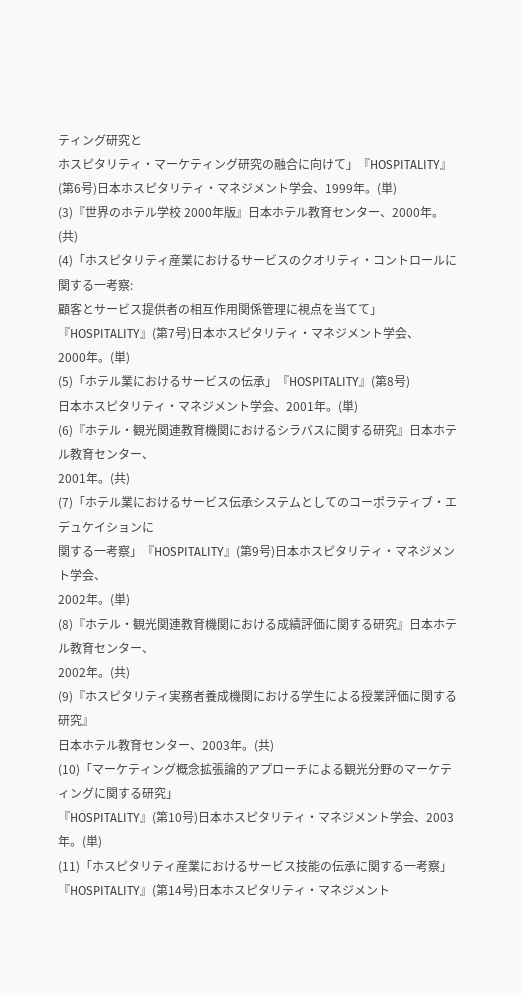ティング研究と
ホスピタリティ・マーケティング研究の融合に向けて」『HOSPITALITY』
(第6号)日本ホスピタリティ・マネジメント学会、1999年。(単)
(3)『世界のホテル学校 2000年版』日本ホテル教育センター、2000年。(共)
(4)「ホスピタリティ産業におけるサービスのクオリティ・コントロールに関する一考察:
顧客とサービス提供者の相互作用関係管理に視点を当てて」
『HOSPITALITY』(第7号)日本ホスピタリティ・マネジメント学会、
2000年。(単)
(5)「ホテル業におけるサービスの伝承」『HOSPITALITY』(第8号)
日本ホスピタリティ・マネジメント学会、2001年。(単)
(6)『ホテル・観光関連教育機関におけるシラバスに関する研究』日本ホテル教育センター、
2001年。(共)
(7)「ホテル業におけるサービス伝承システムとしてのコーポラティブ・エデュケイションに
関する一考察」『HOSPITALITY』(第9号)日本ホスピタリティ・マネジメント学会、
2002年。(単)
(8)『ホテル・観光関連教育機関における成績評価に関する研究』日本ホテル教育センター、
2002年。(共)
(9)『ホスピタリティ実務者養成機関における学生による授業評価に関する研究』
日本ホテル教育センター、2003年。(共)
(10)「マーケティング概念拡張論的アプローチによる観光分野のマーケティングに関する研究」
『HOSPITALITY』(第10号)日本ホスピタリティ・マネジメント学会、2003年。(単)
(11)「ホスピタリティ産業におけるサービス技能の伝承に関する一考察」
『HOSPITALITY』(第14号)日本ホスピタリティ・マネジメント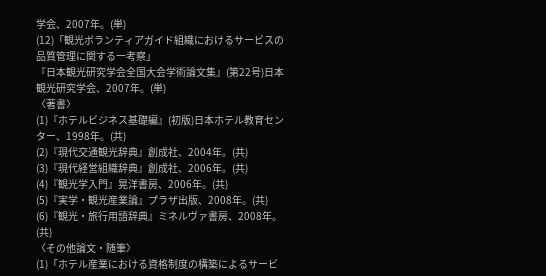学会、2007年。(単)
(12)「観光ボランティアガイド組織におけるサービスの品質管理に関する一考察」
『日本観光研究学会全国大会学術論文集』(第22号)日本観光研究学会、2007年。(単)
〈著書〉
(1)『ホテルビジネス基礎編』(初版)日本ホテル教育センター、1998年。(共)
(2)『現代交通観光辞典』創成社、2004年。(共)
(3)『現代経営組織辞典』創成社、2006年。(共)
(4)『観光学入門』晃洋書房、2006年。(共)
(5)『実学・観光産業論』プラザ出版、2008年。(共)
(6)『観光・旅行用語辞典』ミネルヴァ書房、2008年。(共)
〈その他論文・随筆〉
(1)「ホテル産業における資格制度の構築によるサービ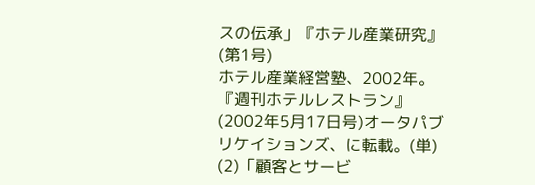スの伝承」『ホテル産業研究』(第1号)
ホテル産業経営塾、2002年。
『週刊ホテルレストラン』(2002年5月17日号)オータパブリケイションズ、に転載。(単)
(2)「顧客とサービ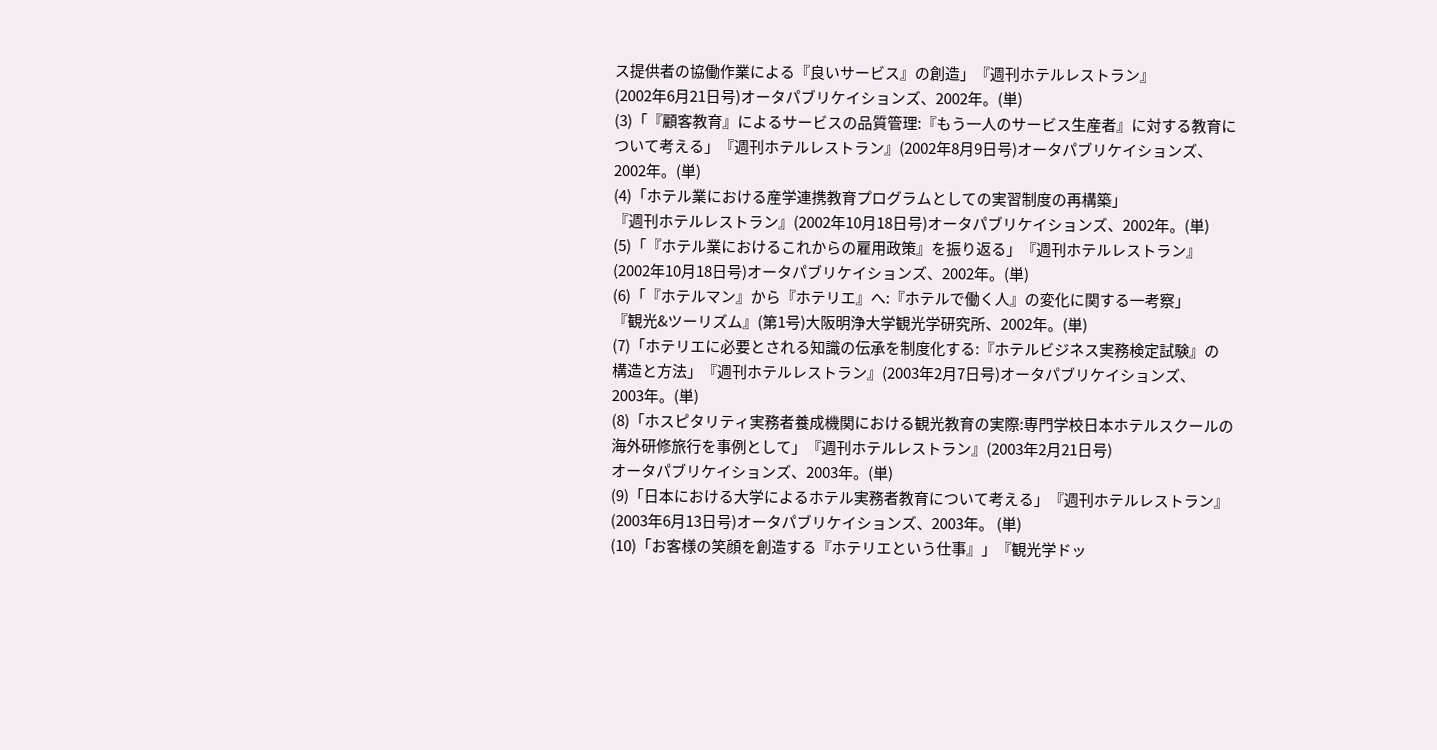ス提供者の協働作業による『良いサービス』の創造」『週刊ホテルレストラン』
(2002年6月21日号)オータパブリケイションズ、2002年。(単)
(3)「『顧客教育』によるサービスの品質管理:『もう一人のサービス生産者』に対する教育に
ついて考える」『週刊ホテルレストラン』(2002年8月9日号)オータパブリケイションズ、
2002年。(単)
(4)「ホテル業における産学連携教育プログラムとしての実習制度の再構築」
『週刊ホテルレストラン』(2002年10月18日号)オータパブリケイションズ、2002年。(単)
(5)「『ホテル業におけるこれからの雇用政策』を振り返る」『週刊ホテルレストラン』
(2002年10月18日号)オータパブリケイションズ、2002年。(単)
(6)「『ホテルマン』から『ホテリエ』へ:『ホテルで働く人』の変化に関する一考察」
『観光&ツーリズム』(第1号)大阪明浄大学観光学研究所、2002年。(単)
(7)「ホテリエに必要とされる知識の伝承を制度化する:『ホテルビジネス実務検定試験』の
構造と方法」『週刊ホテルレストラン』(2003年2月7日号)オータパブリケイションズ、
2003年。(単)
(8)「ホスピタリティ実務者養成機関における観光教育の実際:専門学校日本ホテルスクールの
海外研修旅行を事例として」『週刊ホテルレストラン』(2003年2月21日号)
オータパブリケイションズ、2003年。(単)
(9)「日本における大学によるホテル実務者教育について考える」『週刊ホテルレストラン』
(2003年6月13日号)オータパブリケイションズ、2003年。 (単)
(10)「お客様の笑顔を創造する『ホテリエという仕事』」『観光学ドッ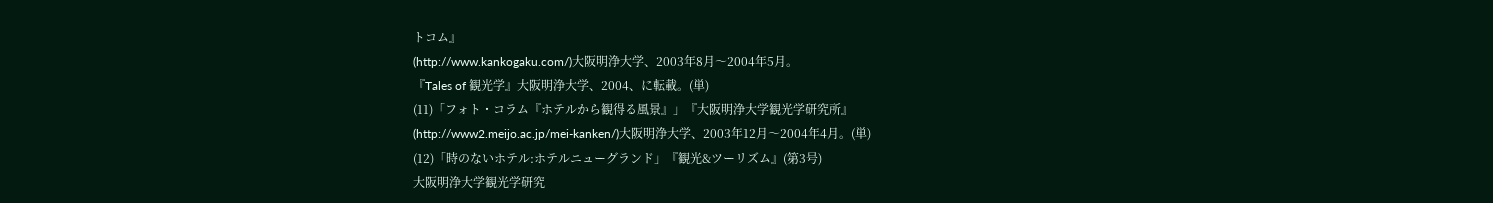トコム』
(http://www.kankogaku.com/)大阪明浄大学、2003年8月〜2004年5月。
『Tales of 観光学』大阪明浄大学、2004、に転載。(単)
(11)「フォト・コラム『ホテルから観得る風景』」『大阪明浄大学観光学研究所』
(http://www2.meijo.ac.jp/mei-kanken/)大阪明浄大学、2003年12月〜2004年4月。(単)
(12)「時のないホテル:ホテルニューグランド」『観光&ツーリズム』(第3号)
大阪明浄大学観光学研究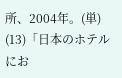所、2004年。(単)
(13)「日本のホテルにお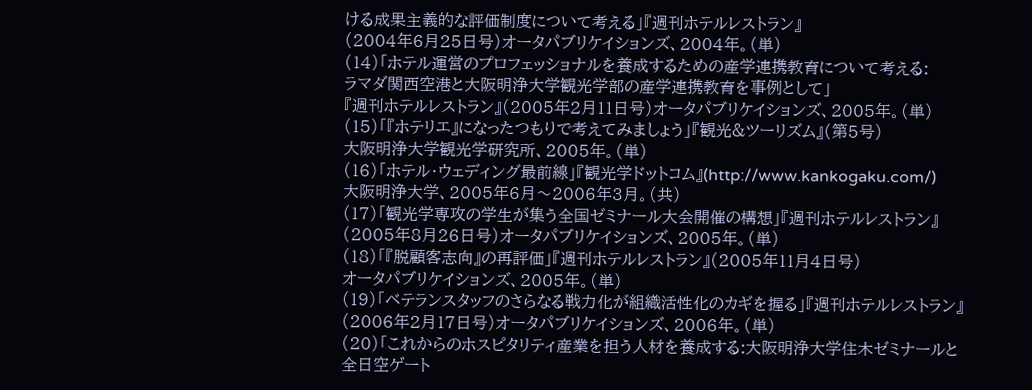ける成果主義的な評価制度について考える」『週刊ホテルレストラン』
(2004年6月25日号)オータパブリケイションズ、2004年。(単)
(14)「ホテル運営のプロフェッショナルを養成するための産学連携教育について考える:
ラマダ関西空港と大阪明浄大学観光学部の産学連携教育を事例として」
『週刊ホテルレストラン』(2005年2月11日号)オータパブリケイションズ、2005年。(単)
(15)「『ホテリエ』になったつもりで考えてみましょう」『観光&ツーリズム』(第5号)
大阪明浄大学観光学研究所、2005年。(単)
(16)「ホテル・ウェディング最前線」『観光学ドットコム』(http://www.kankogaku.com/)
大阪明浄大学、2005年6月〜2006年3月。(共)
(17)「観光学専攻の学生が集う全国ゼミナール大会開催の構想」『週刊ホテルレストラン』
(2005年8月26日号)オータパブリケイションズ、2005年。(単)
(18)「『脱顧客志向』の再評価」『週刊ホテルレストラン』(2005年11月4日号)
オータパブリケイションズ、2005年。(単)
(19)「ベテランスタッフのさらなる戦力化が組織活性化のカギを握る」『週刊ホテルレストラン』
(2006年2月17日号)オータパブリケイションズ、2006年。(単)
(20)「これからのホスピタリティ産業を担う人材を養成する:大阪明浄大学住木ゼミナールと
全日空ゲート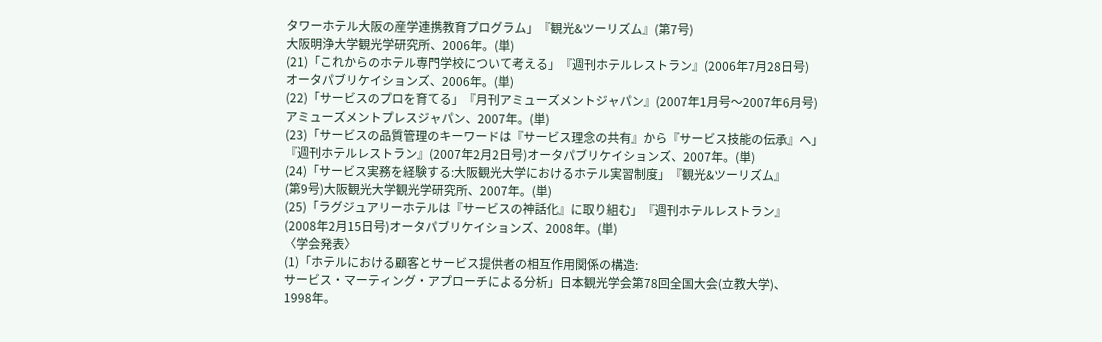タワーホテル大阪の産学連携教育プログラム」『観光&ツーリズム』(第7号)
大阪明浄大学観光学研究所、2006年。(単)
(21)「これからのホテル専門学校について考える」『週刊ホテルレストラン』(2006年7月28日号)
オータパブリケイションズ、2006年。(単)
(22)「サービスのプロを育てる」『月刊アミューズメントジャパン』(2007年1月号〜2007年6月号)
アミューズメントプレスジャパン、2007年。(単)
(23)「サービスの品質管理のキーワードは『サービス理念の共有』から『サービス技能の伝承』へ」
『週刊ホテルレストラン』(2007年2月2日号)オータパブリケイションズ、2007年。(単)
(24)「サービス実務を経験する:大阪観光大学におけるホテル実習制度」『観光&ツーリズム』
(第9号)大阪観光大学観光学研究所、2007年。(単)
(25)「ラグジュアリーホテルは『サービスの神話化』に取り組む」『週刊ホテルレストラン』
(2008年2月15日号)オータパブリケイションズ、2008年。(単)
〈学会発表〉
(1)「ホテルにおける顧客とサービス提供者の相互作用関係の構造:
サービス・マーティング・アプローチによる分析」日本観光学会第78回全国大会(立教大学)、
1998年。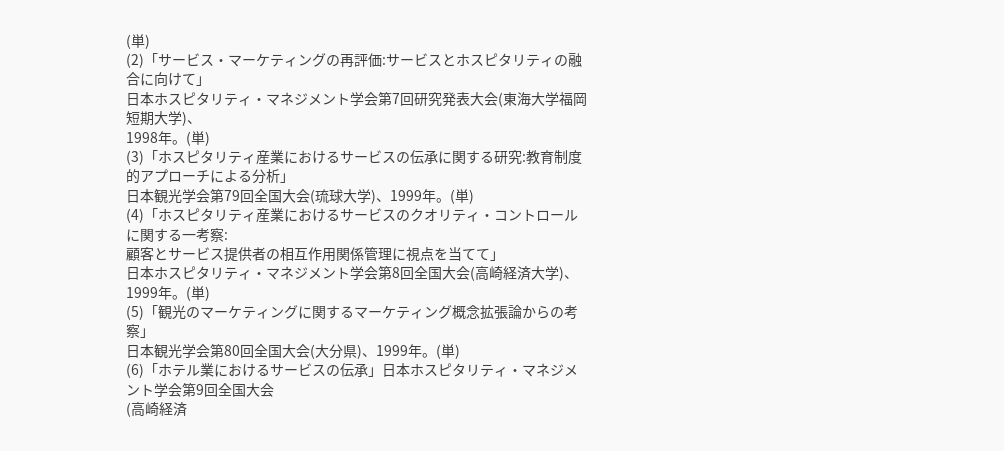(単)
(2)「サービス・マーケティングの再評価:サービスとホスピタリティの融合に向けて」
日本ホスピタリティ・マネジメント学会第7回研究発表大会(東海大学福岡短期大学)、
1998年。(単)
(3)「ホスピタリティ産業におけるサービスの伝承に関する研究:教育制度的アプローチによる分析」
日本観光学会第79回全国大会(琉球大学)、1999年。(単)
(4)「ホスピタリティ産業におけるサービスのクオリティ・コントロールに関する一考察:
顧客とサービス提供者の相互作用関係管理に視点を当てて」
日本ホスピタリティ・マネジメント学会第8回全国大会(高崎経済大学)、1999年。(単)
(5)「観光のマーケティングに関するマーケティング概念拡張論からの考察」
日本観光学会第80回全国大会(大分県)、1999年。(単)
(6)「ホテル業におけるサービスの伝承」日本ホスピタリティ・マネジメント学会第9回全国大会
(高崎経済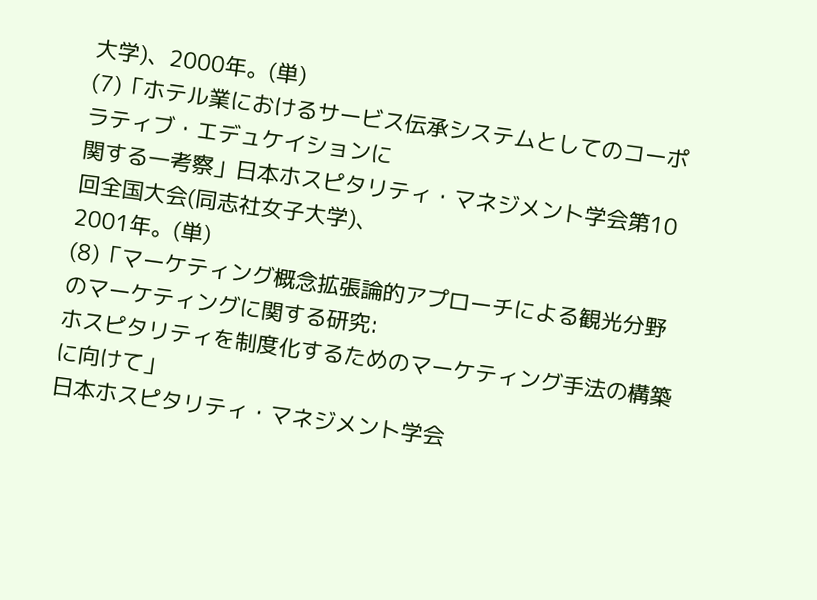大学)、2000年。(単)
(7)「ホテル業におけるサービス伝承システムとしてのコーポラティブ・エデュケイションに
関する一考察」日本ホスピタリティ・マネジメント学会第10回全国大会(同志社女子大学)、
2001年。(単)
(8)「マーケティング概念拡張論的アプローチによる観光分野のマーケティングに関する研究:
ホスピタリティを制度化するためのマーケティング手法の構築に向けて」
日本ホスピタリティ・マネジメント学会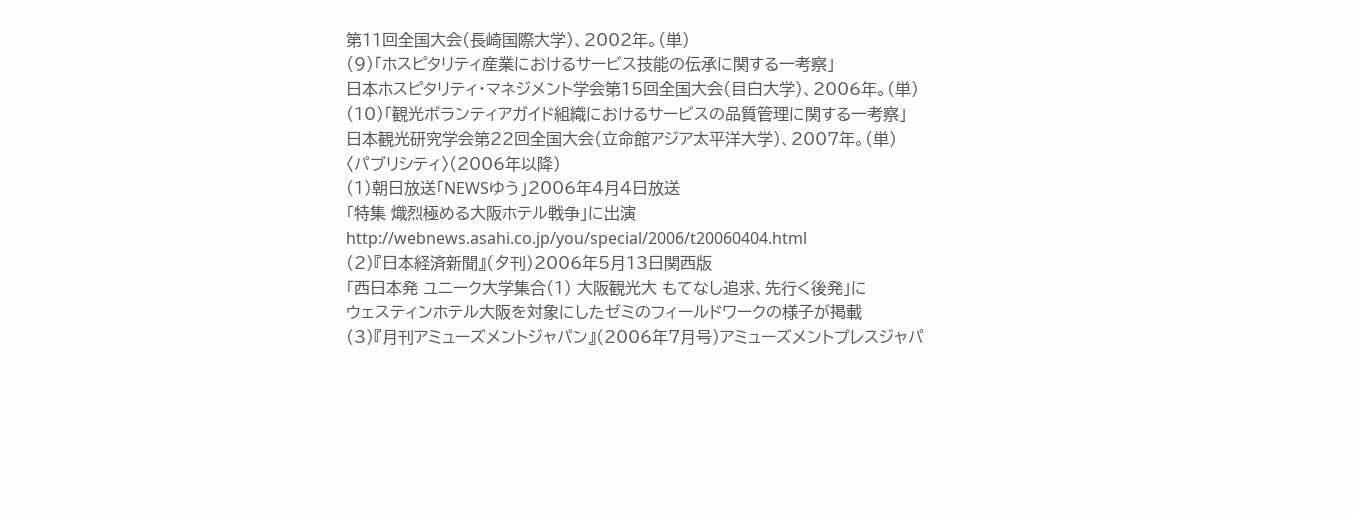第11回全国大会(長崎国際大学)、2002年。(単)
(9)「ホスピタリティ産業におけるサービス技能の伝承に関する一考察」
日本ホスピタリティ・マネジメント学会第15回全国大会(目白大学)、2006年。(単)
(10)「観光ボランティアガイド組織におけるサービスの品質管理に関する一考察」
日本観光研究学会第22回全国大会(立命館アジア太平洋大学)、2007年。(単)
〈パブリシティ〉(2006年以降)
(1)朝日放送「NEWSゆう」2006年4月4日放送
「特集 熾烈極める大阪ホテル戦争」に出演
http://webnews.asahi.co.jp/you/special/2006/t20060404.html
(2)『日本経済新聞』(夕刊)2006年5月13日関西版
「西日本発 ユニーク大学集合(1) 大阪観光大 もてなし追求、先行く後発」に
ウェスティンホテル大阪を対象にしたゼミのフィールドワークの様子が掲載
(3)『月刊アミューズメントジャパン』(2006年7月号)アミューズメントプレスジャパ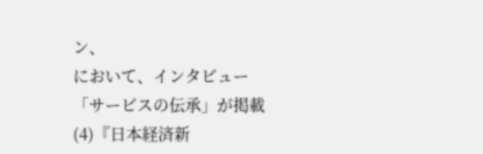ン、
において、インタビュー「サービスの伝承」が掲載
(4)『日本経済新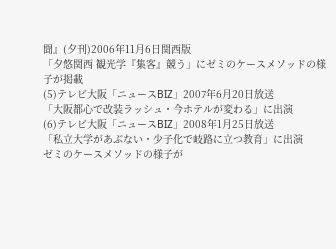聞』(夕刊)2006年11月6日関西版
「夕悠関西 観光学『集客』競う」にゼミのケースメソッドの様子が掲載
(5)テレビ大阪「ニュースBIZ」2007年6月20日放送
「大阪都心で改装ラッシュ・今ホテルが変わる」に出演
(6)テレビ大阪「ニュースBIZ」2008年1月25日放送
「私立大学があぶない・少子化で岐路に立つ教育」に出演
ゼミのケースメソッドの様子が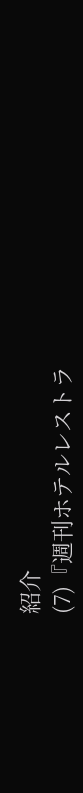紹介
(7)『週刊ホテルレストラ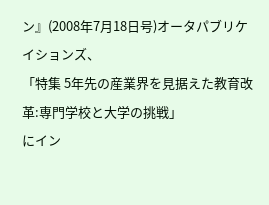ン』(2008年7月18日号)オータパブリケイションズ、
「特集 5年先の産業界を見据えた教育改革:専門学校と大学の挑戦」
にイン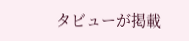タビューが掲載